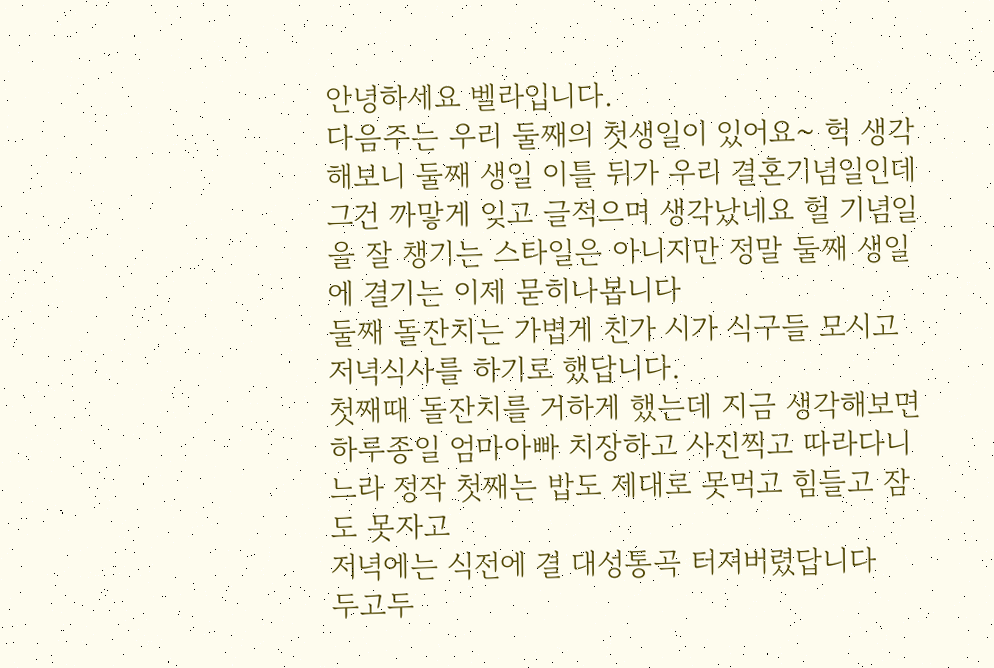안녕하세요 벨라입니다.
다음주는 우리 둘째의 첫생일이 있어요~ 헉 생각해보니 둘째 생일 이틀 뒤가 우리 결혼기념일인데 그건 까맣게 잊고 글적으며 생각났네요 헐 기념일을 잘 챙기는 스타일은 아니지만 정말 둘째 생일에 결기는 이제 묻히나봅니다
둘째 돌잔치는 가볍게 친가 시가 식구들 모시고 저녁식사를 하기로 했답니다.
첫째때 돌잔치를 거하게 했는데 지금 생각해보면 하루종일 엄마아빠 치장하고 사진찍고 따라다니느라 정작 첫째는 밥도 제대로 못먹고 힘들고 잠도 못자고
저녁에는 식전에 결 대성통곡 터져버렸답니다
두고두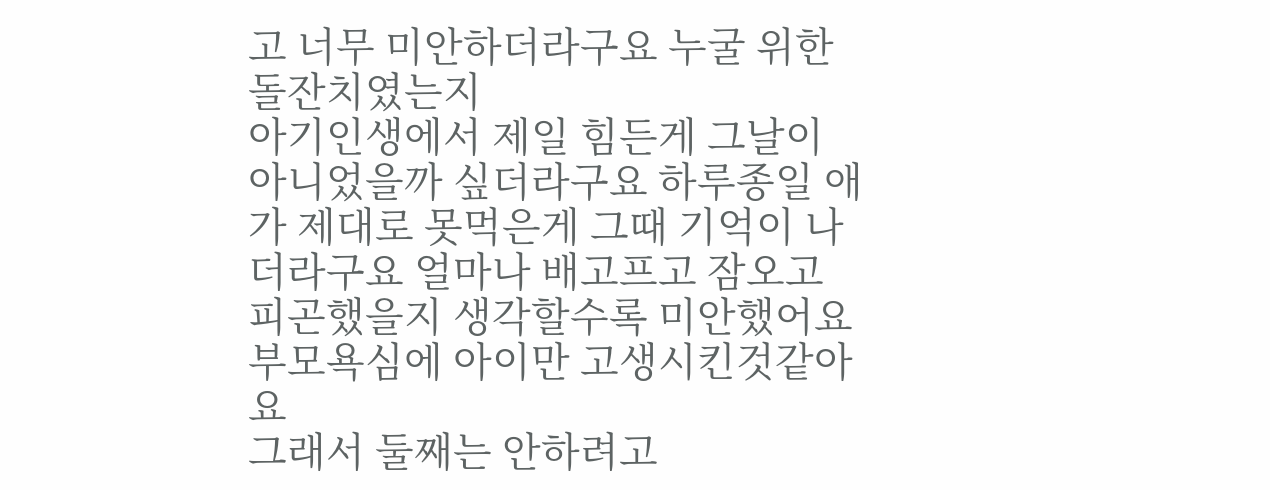고 너무 미안하더라구요 누굴 위한 돌잔치였는지
아기인생에서 제일 힘든게 그날이 아니었을까 싶더라구요 하루종일 애가 제대로 못먹은게 그때 기억이 나더라구요 얼마나 배고프고 잠오고 피곤했을지 생각할수록 미안했어요 부모욕심에 아이만 고생시킨것같아요
그래서 둘째는 안하려고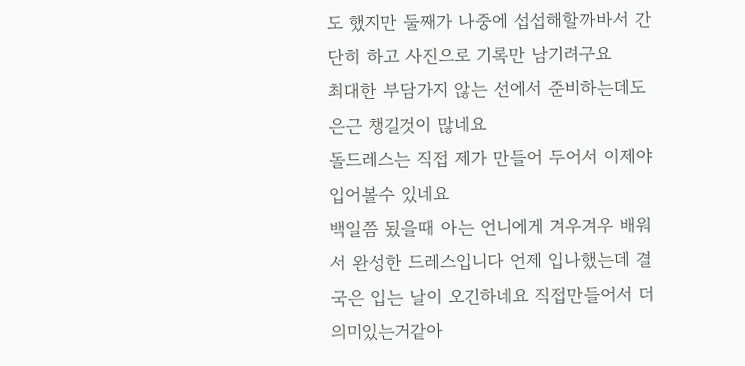도 했지만 둘째가 나중에 섭섭해할까바서 간단히 하고 사진으로 기록만 남기려구요
최대한 부담가지 않는 선에서 준비하는데도 은근 챙길것이 많네요
돌드레스는 직접 제가 만들어 두어서 이제야 입어볼수 있네요
백일쯤 됬을때 아는 언니에게 겨우겨우 배워서 완성한 드레스입니다 언제 입나했는데 결국은 입는 날이 오긴하네요 직접만들어서 더 의미있는거같아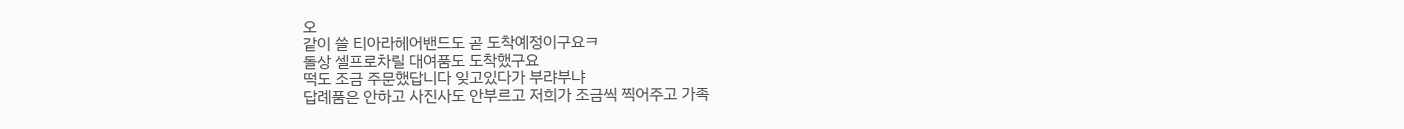오
같이 쓸 티아라헤어밴드도 곧 도착예정이구요ㅋ
돌상 셀프로차릴 대여품도 도착했구요
떡도 조금 주문했답니다 잊고있다가 부랴부냐
답례품은 안하고 사진사도 안부르고 저희가 조금씩 찍어주고 가족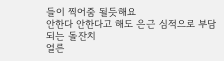들이 찍어줌 될듯해요
안한다 안한다고 해도 은근 심적으로 부담되는 돌잔치
얼른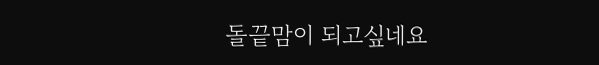돌끝맘이 되고싶네요